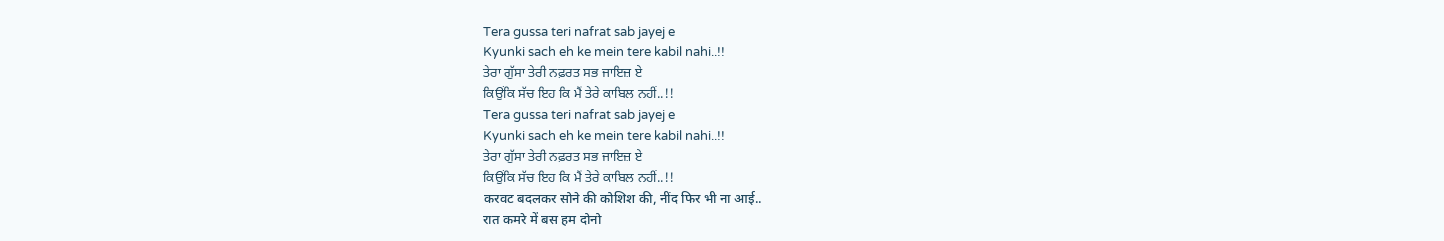Tera gussa teri nafrat sab jayej e
Kyunki sach eh ke mein tere kabil nahi..!!
ਤੇਰਾ ਗੁੱਸਾ ਤੇਰੀ ਨਫ਼ਰਤ ਸਭ ਜਾਇਜ਼ ਏ
ਕਿਉਂਕਿ ਸੱਚ ਇਹ ਕਿ ਮੈਂ ਤੇਰੇ ਕਾਬਿਲ ਨਹੀਂ..!!
Tera gussa teri nafrat sab jayej e
Kyunki sach eh ke mein tere kabil nahi..!!
ਤੇਰਾ ਗੁੱਸਾ ਤੇਰੀ ਨਫ਼ਰਤ ਸਭ ਜਾਇਜ਼ ਏ
ਕਿਉਂਕਿ ਸੱਚ ਇਹ ਕਿ ਮੈਂ ਤੇਰੇ ਕਾਬਿਲ ਨਹੀਂ..!!
करवट बदलकर सोने की कोशिश की, नींद फिर भी ना आई..
रात कमरे में बस हम दोनो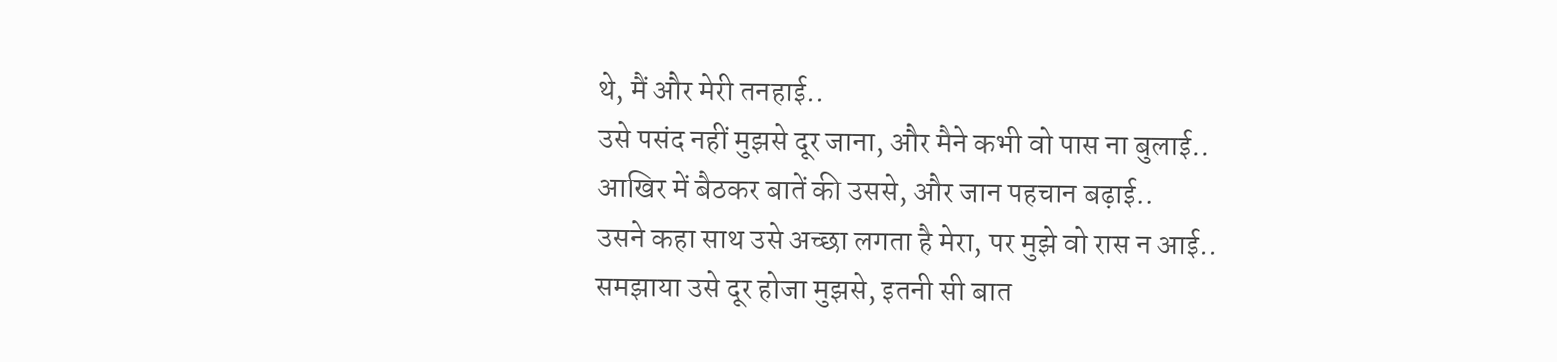थे, मैं और मेरी तनहाई..
उसे पसंद नहीं मुझसे दूर जाना, और मैने कभी वो पास ना बुलाई..
आखिर में बैठकर बातें की उससे, और जान पहचान बढ़ाई..
उसने कहा साथ उसे अच्छा लगता है मेरा, पर मुझे वो रास न आई..
समझाया उसे दूर होजा मुझसे, इतनी सी बात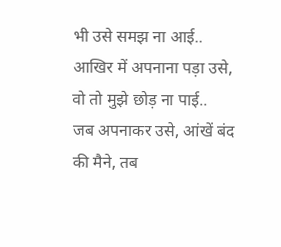भी उसे समझ ना आई..
आखिर में अपनाना पड़ा उसे, वो तो मुझे छोड़ ना पाई..
जब अपनाकर उसे, आंखें बंद की मैने, तब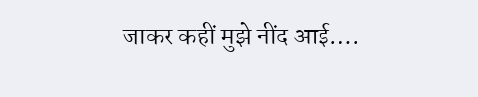जाकर कहीं मुझे नींद आई….